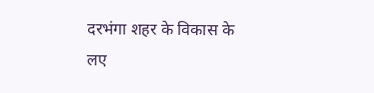दरभंगा शहर के विकास के लए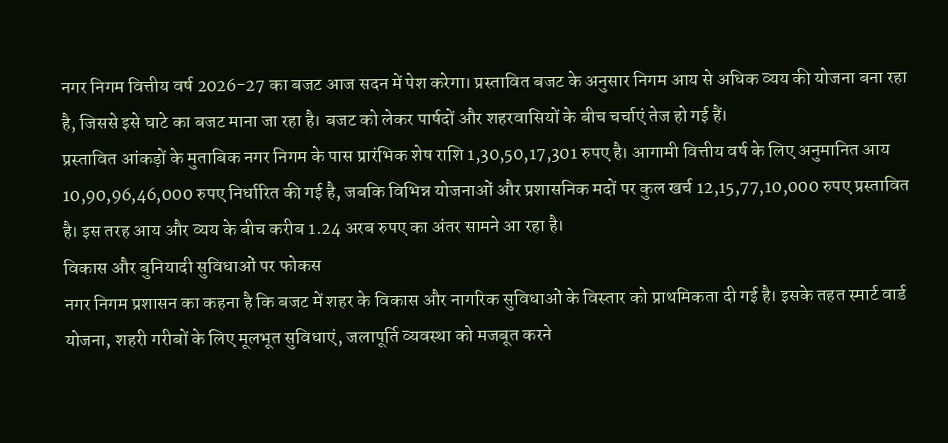नगर निगम वित्तीय वर्ष 2026-27 का बजट आज सदन में पेश करेगा। प्रस्तावित बजट के अनुसार निगम आय से अधिक व्यय की योजना बना रहा है, जिससे इसे घाटे का बजट माना जा रहा है। बजट को लेकर पार्षदों और शहरवासियों के बीच चर्चाएं तेज हो गई हैं।
प्रस्तावित आंकड़ों के मुताबिक नगर निगम के पास प्रारंभिक शेष राशि 1,30,50,17,301 रुपए है। आगामी वित्तीय वर्ष के लिए अनुमानित आय 10,90,96,46,000 रुपए निर्धारित की गई है, जबकि विभिन्न योजनाओं और प्रशासनिक मदों पर कुल खर्च 12,15,77,10,000 रुपए प्रस्तावित है। इस तरह आय और व्यय के बीच करीब 1.24 अरब रुपए का अंतर सामने आ रहा है।
विकास और बुनियादी सुविधाओं पर फोकस
नगर निगम प्रशासन का कहना है कि बजट में शहर के विकास और नागरिक सुविधाओं के विस्तार को प्राथमिकता दी गई है। इसके तहत स्मार्ट वार्ड योजना, शहरी गरीबों के लिए मूलभूत सुविधाएं, जलापूर्ति व्यवस्था को मजबूत करने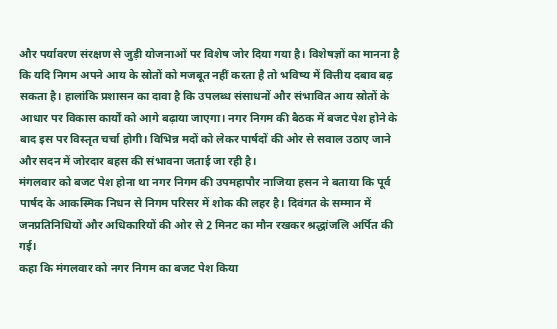और पर्यावरण संरक्षण से जुड़ी योजनाओं पर विशेष जोर दिया गया है। विशेषज्ञों का मानना है कि यदि निगम अपने आय के स्रोतों को मजबूत नहीं करता है तो भविष्य में वित्तीय दबाव बढ़ सकता है। हालांकि प्रशासन का दावा है कि उपलब्ध संसाधनों और संभावित आय स्रोतों के आधार पर विकास कार्यों को आगे बढ़ाया जाएगा। नगर निगम की बैठक में बजट पेश होने के बाद इस पर विस्तृत चर्चा होगी। विभिन्न मदों को लेकर पार्षदों की ओर से सवाल उठाए जाने और सदन में जोरदार बहस की संभावना जताई जा रही है।
मंगलवार को बजट पेश होना था नगर निगम की उपमहापौर नाजिया हसन ने बताया कि पूर्व पार्षद के आकस्मिक निधन से निगम परिसर में शोक की लहर है। दिवंगत के सम्मान में जनप्रतिनिधियों और अधिकारियों की ओर से 2 मिनट का मौन रखकर श्रद्धांजलि अर्पित की गई।
कहा कि मंगलवार को नगर निगम का बजट पेश किया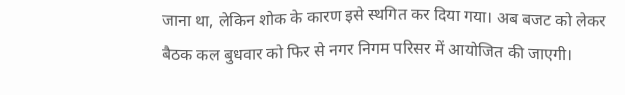जाना था, लेकिन शोक के कारण इसे स्थगित कर दिया गया। अब बजट को लेकर बैठक कल बुधवार को फिर से नगर निगम परिसर में आयोजित की जाएगी।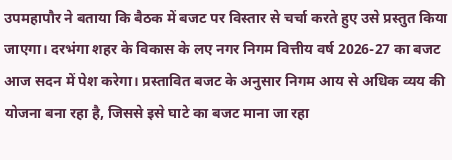उपमहापौर ने बताया कि बैठक में बजट पर विस्तार से चर्चा करते हुए उसे प्रस्तुत किया जाएगा। दरभंगा शहर के विकास के लए नगर निगम वित्तीय वर्ष 2026-27 का बजट आज सदन में पेश करेगा। प्रस्तावित बजट के अनुसार निगम आय से अधिक व्यय की योजना बना रहा है, जिससे इसे घाटे का बजट माना जा रहा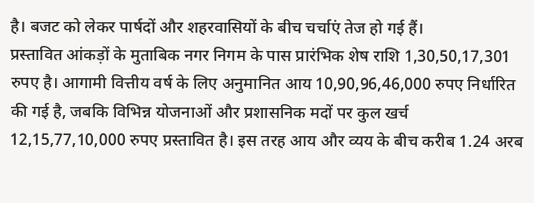है। बजट को लेकर पार्षदों और शहरवासियों के बीच चर्चाएं तेज हो गई हैं।
प्रस्तावित आंकड़ों के मुताबिक नगर निगम के पास प्रारंभिक शेष राशि 1,30,50,17,301 रुपए है। आगामी वित्तीय वर्ष के लिए अनुमानित आय 10,90,96,46,000 रुपए निर्धारित की गई है, जबकि विभिन्न योजनाओं और प्रशासनिक मदों पर कुल खर्च 12,15,77,10,000 रुपए प्रस्तावित है। इस तरह आय और व्यय के बीच करीब 1.24 अरब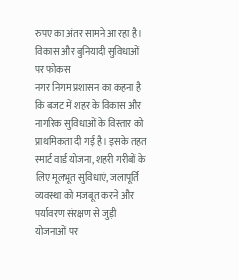रुपए का अंतर सामने आ रहा है।
विकास और बुनियादी सुविधाओं पर फोकस
नगर निगम प्रशासन का कहना है कि बजट में शहर के विकास और नागरिक सुविधाओं के विस्तार को प्राथमिकता दी गई है। इसके तहत स्मार्ट वार्ड योजना, शहरी गरीबों के लिए मूलभूत सुविधाएं, जलापूर्ति व्यवस्था को मजबूत करने और पर्यावरण संरक्षण से जुड़ी योजनाओं पर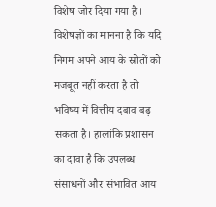विशेष जोर दिया गया है। विशेषज्ञों का मानना है कि यदि निगम अपने आय के स्रोतों को मजबूत नहीं करता है तो भविष्य में वित्तीय दबाव बढ़ सकता है। हालांकि प्रशासन का दावा है कि उपलब्ध संसाधनों और संभावित आय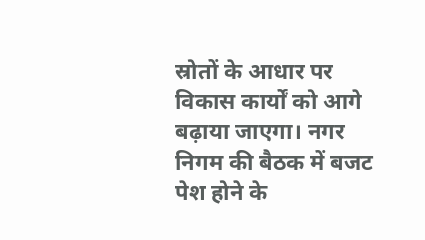स्रोतों के आधार पर विकास कार्यों को आगे बढ़ाया जाएगा। नगर निगम की बैठक में बजट पेश होने के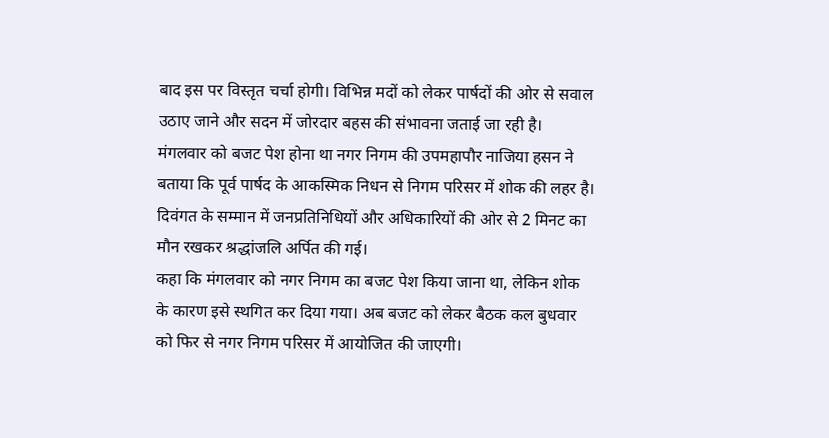बाद इस पर विस्तृत चर्चा होगी। विभिन्न मदों को लेकर पार्षदों की ओर से सवाल उठाए जाने और सदन में जोरदार बहस की संभावना जताई जा रही है।
मंगलवार को बजट पेश होना था नगर निगम की उपमहापौर नाजिया हसन ने बताया कि पूर्व पार्षद के आकस्मिक निधन से निगम परिसर में शोक की लहर है। दिवंगत के सम्मान में जनप्रतिनिधियों और अधिकारियों की ओर से 2 मिनट का मौन रखकर श्रद्धांजलि अर्पित की गई।
कहा कि मंगलवार को नगर निगम का बजट पेश किया जाना था, लेकिन शोक के कारण इसे स्थगित कर दिया गया। अब बजट को लेकर बैठक कल बुधवार को फिर से नगर निगम परिसर में आयोजित की जाएगी।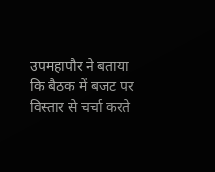उपमहापौर ने बताया कि बैठक में बजट पर विस्तार से चर्चा करते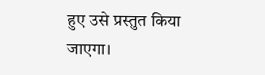हुए उसे प्रस्तुत किया जाएगा।